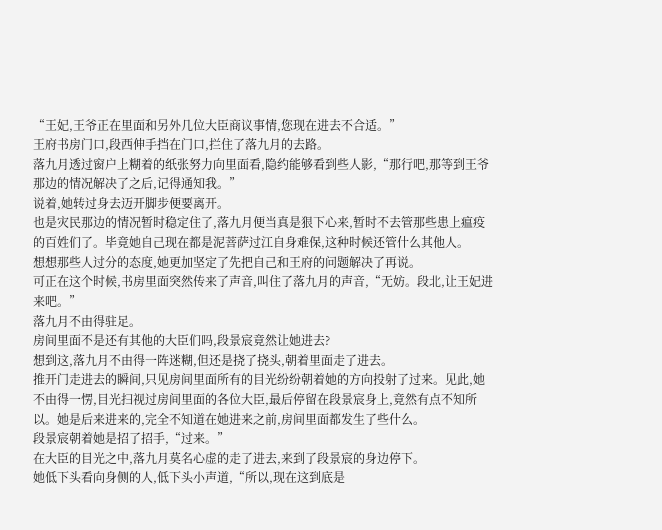“王妃,王爷正在里面和另外几位大臣商议事情,您现在进去不合适。”
王府书房门口,段西伸手挡在门口,拦住了落九月的去路。
落九月透过窗户上糊着的纸张努力向里面看,隐约能够看到些人影,“那行吧,那等到王爷那边的情况解决了之后,记得通知我。”
说着,她转过身去迈开脚步便要离开。
也是灾民那边的情况暂时稳定住了,落九月便当真是狠下心来,暂时不去管那些患上瘟疫的百姓们了。毕竟她自己现在都是泥菩萨过江自身难保,这种时候还管什么其他人。
想想那些人过分的态度,她更加坚定了先把自己和王府的问题解决了再说。
可正在这个时候,书房里面突然传来了声音,叫住了落九月的声音,“无妨。段北,让王妃进来吧。”
落九月不由得驻足。
房间里面不是还有其他的大臣们吗,段景宸竟然让她进去?
想到这,落九月不由得一阵迷糊,但还是挠了挠头,朝着里面走了进去。
推开门走进去的瞬间,只见房间里面所有的目光纷纷朝着她的方向投射了过来。见此,她不由得一愣,目光扫视过房间里面的各位大臣,最后停留在段景宸身上,竟然有点不知所以。她是后来进来的,完全不知道在她进来之前,房间里面都发生了些什么。
段景宸朝着她是招了招手,“过来。”
在大臣的目光之中,落九月莫名心虚的走了进去,来到了段景宸的身边停下。
她低下头看向身侧的人,低下头小声道,“所以,现在这到底是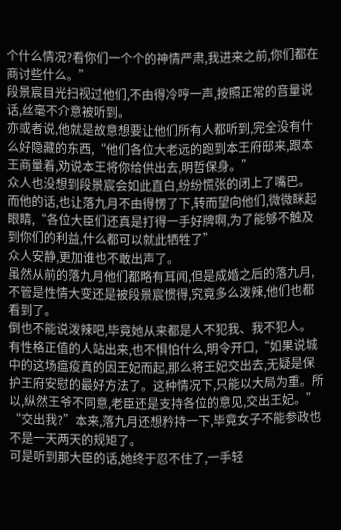个什么情况?看你们一个个的神情严肃,我进来之前,你们都在商讨些什么。”
段景宸目光扫视过他们,不由得冷哼一声,按照正常的音量说话,丝毫不介意被听到。
亦或者说,他就是故意想要让他们所有人都听到,完全没有什么好隐藏的东西,“他们各位大老远的跑到本王府邸来,跟本王商量着,劝说本王将你给供出去,明哲保身。”
众人也没想到段景宸会如此直白,纷纷慌张的闭上了嘴巴。
而他的话,也让落九月不由得愣了下,转而望向他们,微微眯起眼睛,“各位大臣们还真是打得一手好牌啊,为了能够不触及到你们的利益,什么都可以就此牺牲了”
众人安静,更加谁也不敢出声了。
虽然从前的落九月他们都略有耳闻,但是成婚之后的落九月,不管是性情大变还是被段景宸惯得,究竟多么泼辣,他们也都看到了。
倒也不能说泼辣吧,毕竟她从来都是人不犯我、我不犯人。
有性格正值的人站出来,也不惧怕什么,明令开口,“如果说城中的这场瘟疫真的因王妃而起,那么将王妃交出去,无疑是保护王府安慰的最好方法了。这种情况下,只能以大局为重。所以,纵然王爷不同意,老臣还是支持各位的意见,交出王妃。”
“交出我?”本来,落九月还想矜持一下,毕竟女子不能参政也不是一天两天的规矩了。
可是听到那大臣的话,她终于忍不住了,一手轻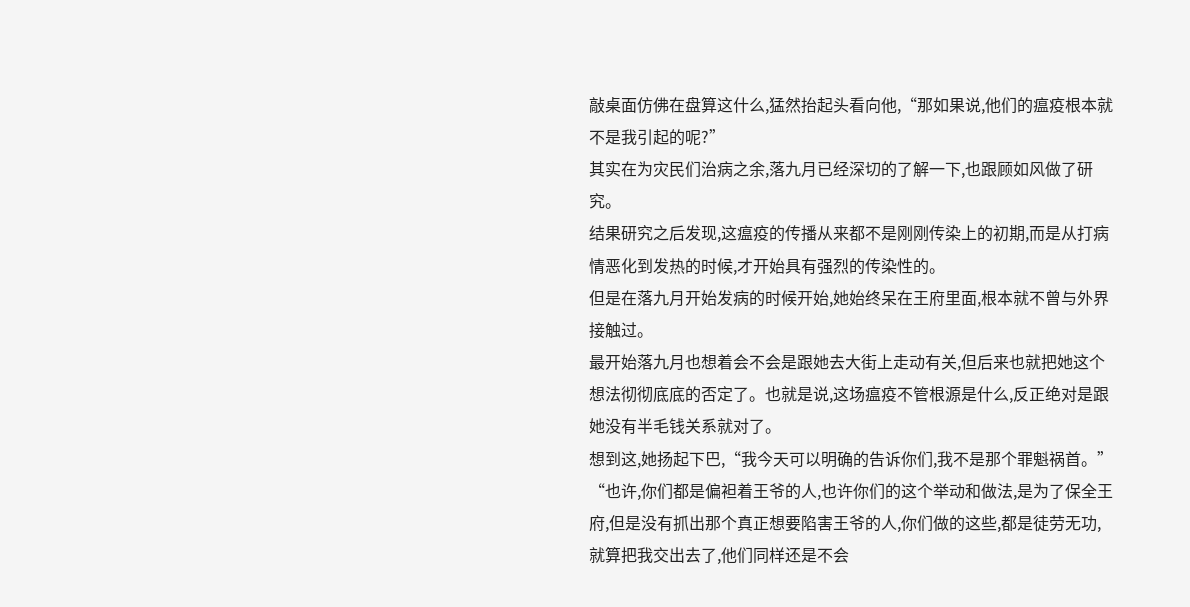敲桌面仿佛在盘算这什么,猛然抬起头看向他,“那如果说,他们的瘟疫根本就不是我引起的呢?”
其实在为灾民们治病之余,落九月已经深切的了解一下,也跟顾如风做了研究。
结果研究之后发现,这瘟疫的传播从来都不是刚刚传染上的初期,而是从打病情恶化到发热的时候,才开始具有强烈的传染性的。
但是在落九月开始发病的时候开始,她始终呆在王府里面,根本就不曾与外界接触过。
最开始落九月也想着会不会是跟她去大街上走动有关,但后来也就把她这个想法彻彻底底的否定了。也就是说,这场瘟疫不管根源是什么,反正绝对是跟她没有半毛钱关系就对了。
想到这,她扬起下巴,“我今天可以明确的告诉你们,我不是那个罪魁祸首。”
“也许,你们都是偏袒着王爷的人,也许你们的这个举动和做法,是为了保全王府,但是没有抓出那个真正想要陷害王爷的人,你们做的这些,都是徒劳无功,就算把我交出去了,他们同样还是不会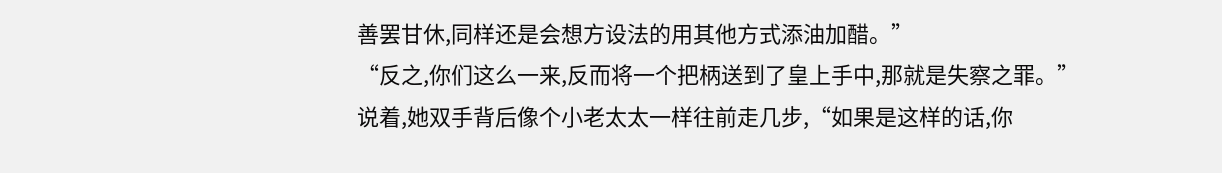善罢甘休,同样还是会想方设法的用其他方式添油加醋。”
“反之,你们这么一来,反而将一个把柄送到了皇上手中,那就是失察之罪。”
说着,她双手背后像个小老太太一样往前走几步,“如果是这样的话,你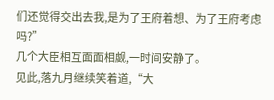们还觉得交出去我,是为了王府着想、为了王府考虑吗?”
几个大臣相互面面相觑,一时间安静了。
见此,落九月继续笑着道,“大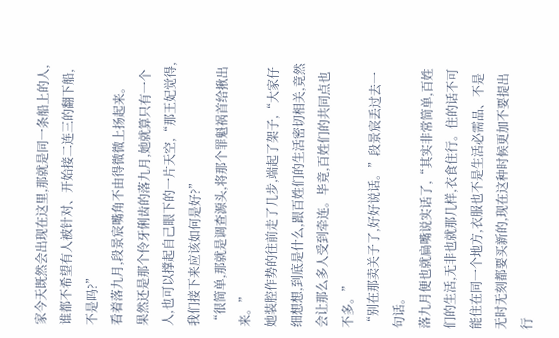家今天既然会出现在这里,那就是同一条船上的人,谁都不希望有人被针对、开始接二连三的翻下船,不是吗?”
看着落九月,段景宸嘴角不由得微微上扬起来。
果然还是那个伶牙俐齿的落九月,她就算只有一个人,也可以撑起自己眼下的一片天空,“那王妃觉得,我们接下来应该如何是好?”
“很简单,那就是调查源头,将那个罪魁祸首给揪出来。”
她装腔作势的往前走了几步,端起了架子,“大家仔细想想,到底是什么,跟百姓们的生活密切相关,竟然会让那么多人受到牵连。毕竟,百姓们的共同点也不多。”
“别在那卖关子了,好好说话。”段景宸丢过去一句话。
落九月便也就扁嘴说实话了,“其实非常简单,百姓们的生活,无非也就那几样,衣食住行。住的话不可能住在同一个地方,衣服也不是生活必需品、不是无时无刻都要买新的,现在这种时候更加不要提出行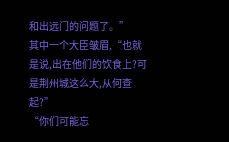和出远门的问题了。”
其中一个大臣皱眉,“也就是说,出在他们的饮食上?可是荆州城这么大,从何查起?”
“你们可能忘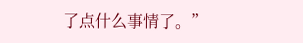了点什么事情了。”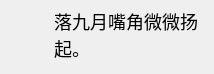落九月嘴角微微扬起。